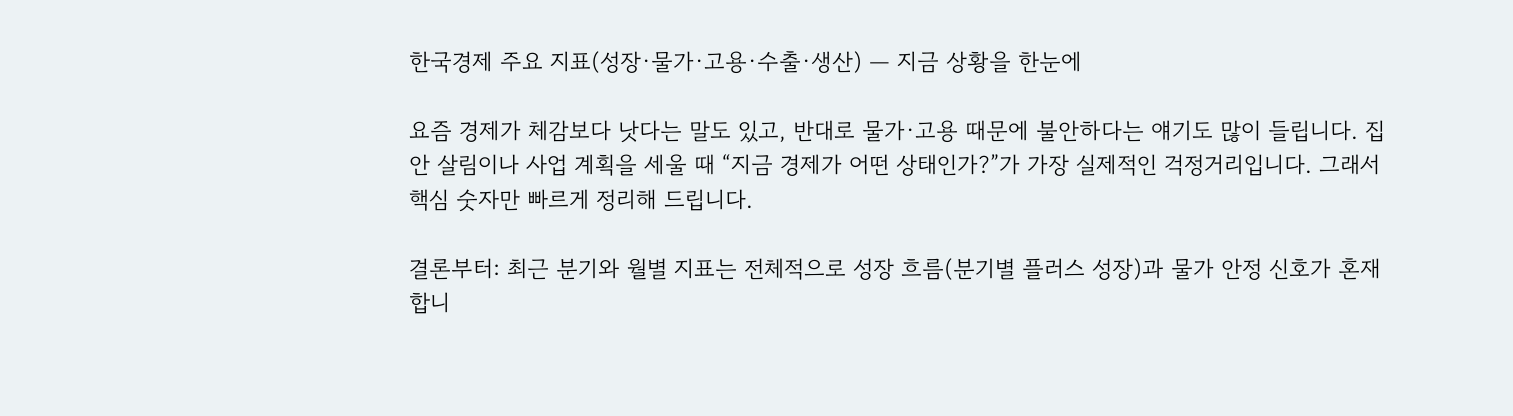한국경제 주요 지표(성장·물가·고용·수출·생산) — 지금 상황을 한눈에

요즘 경제가 체감보다 낫다는 말도 있고, 반대로 물가·고용 때문에 불안하다는 얘기도 많이 들립니다. 집안 살림이나 사업 계획을 세울 때 “지금 경제가 어떤 상태인가?”가 가장 실제적인 걱정거리입니다. 그래서 핵심 숫자만 빠르게 정리해 드립니다.

결론부터: 최근 분기와 월별 지표는 전체적으로 성장 흐름(분기별 플러스 성장)과 물가 안정 신호가 혼재합니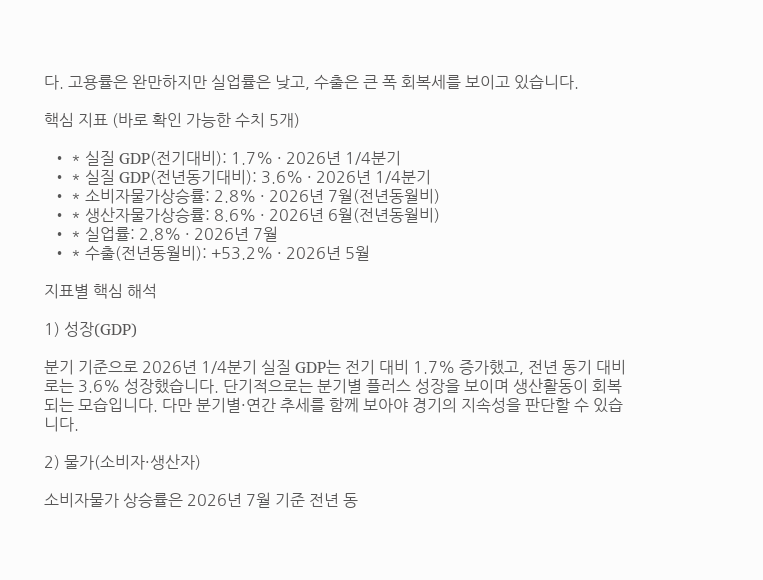다. 고용률은 완만하지만 실업률은 낮고, 수출은 큰 폭 회복세를 보이고 있습니다.

핵심 지표 (바로 확인 가능한 수치 5개)

  • * 실질 GDP(전기대비): 1.7% · 2026년 1/4분기
  • * 실질 GDP(전년동기대비): 3.6% · 2026년 1/4분기
  • * 소비자물가상승률: 2.8% · 2026년 7월(전년동월비)
  • * 생산자물가상승률: 8.6% · 2026년 6월(전년동월비)
  • * 실업률: 2.8% · 2026년 7월
  • * 수출(전년동월비): +53.2% · 2026년 5월

지표별 핵심 해석

1) 성장(GDP)

분기 기준으로 2026년 1/4분기 실질 GDP는 전기 대비 1.7% 증가했고, 전년 동기 대비로는 3.6% 성장했습니다. 단기적으로는 분기별 플러스 성장을 보이며 생산활동이 회복되는 모습입니다. 다만 분기별·연간 추세를 함께 보아야 경기의 지속성을 판단할 수 있습니다.

2) 물가(소비자·생산자)

소비자물가 상승률은 2026년 7월 기준 전년 동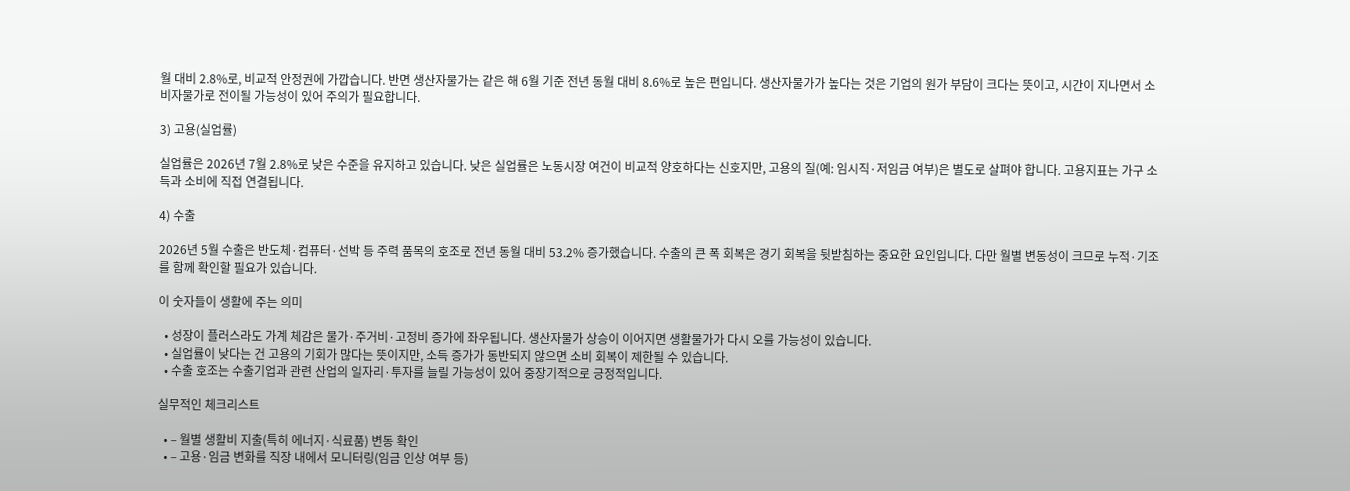월 대비 2.8%로, 비교적 안정권에 가깝습니다. 반면 생산자물가는 같은 해 6월 기준 전년 동월 대비 8.6%로 높은 편입니다. 생산자물가가 높다는 것은 기업의 원가 부담이 크다는 뜻이고, 시간이 지나면서 소비자물가로 전이될 가능성이 있어 주의가 필요합니다.

3) 고용(실업률)

실업률은 2026년 7월 2.8%로 낮은 수준을 유지하고 있습니다. 낮은 실업률은 노동시장 여건이 비교적 양호하다는 신호지만, 고용의 질(예: 임시직·저임금 여부)은 별도로 살펴야 합니다. 고용지표는 가구 소득과 소비에 직접 연결됩니다.

4) 수출

2026년 5월 수출은 반도체·컴퓨터·선박 등 주력 품목의 호조로 전년 동월 대비 53.2% 증가했습니다. 수출의 큰 폭 회복은 경기 회복을 뒷받침하는 중요한 요인입니다. 다만 월별 변동성이 크므로 누적·기조를 함께 확인할 필요가 있습니다.

이 숫자들이 생활에 주는 의미

  • 성장이 플러스라도 가계 체감은 물가·주거비·고정비 증가에 좌우됩니다. 생산자물가 상승이 이어지면 생활물가가 다시 오를 가능성이 있습니다.
  • 실업률이 낮다는 건 고용의 기회가 많다는 뜻이지만, 소득 증가가 동반되지 않으면 소비 회복이 제한될 수 있습니다.
  • 수출 호조는 수출기업과 관련 산업의 일자리·투자를 늘릴 가능성이 있어 중장기적으로 긍정적입니다.

실무적인 체크리스트

  • – 월별 생활비 지출(특히 에너지·식료품) 변동 확인
  • – 고용·임금 변화를 직장 내에서 모니터링(임금 인상 여부 등)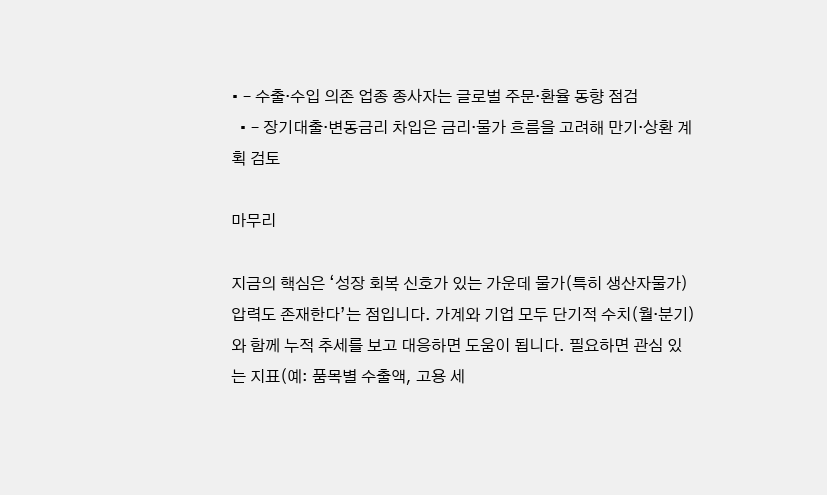• – 수출·수입 의존 업종 종사자는 글로벌 주문·환율 동향 점검
  • – 장기대출·변동금리 차입은 금리·물가 흐름을 고려해 만기·상환 계획 검토

마무리

지금의 핵심은 ‘성장 회복 신호가 있는 가운데 물가(특히 생산자물가) 압력도 존재한다’는 점입니다. 가계와 기업 모두 단기적 수치(월·분기)와 함께 누적 추세를 보고 대응하면 도움이 됩니다. 필요하면 관심 있는 지표(예: 품목별 수출액, 고용 세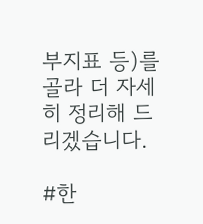부지표 등)를 골라 더 자세히 정리해 드리겠습니다.

#한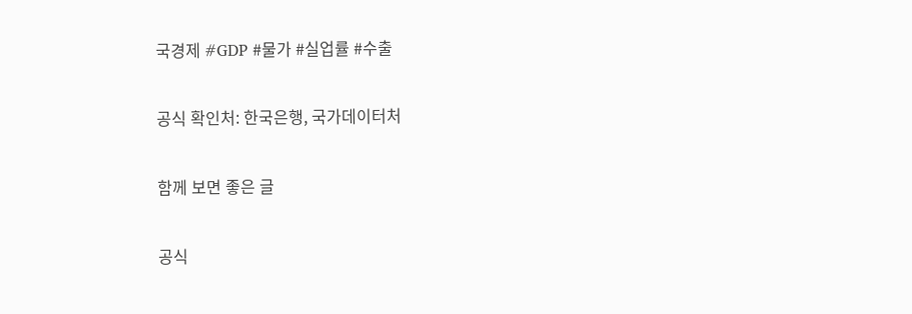국경제 #GDP #물가 #실업률 #수출

공식 확인처: 한국은행, 국가데이터처

함께 보면 좋은 글

공식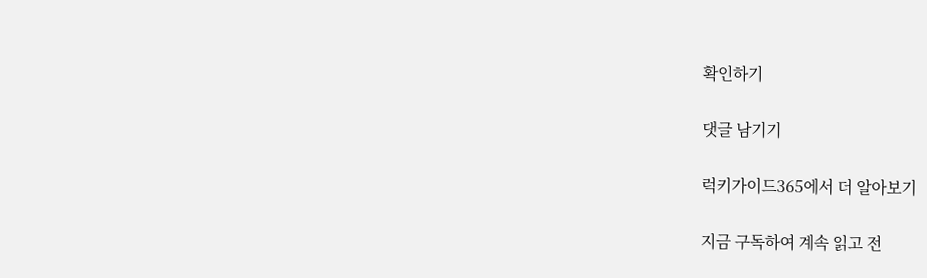확인하기

댓글 남기기

럭키가이드365에서 더 알아보기

지금 구독하여 계속 읽고 전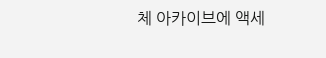체 아카이브에 액세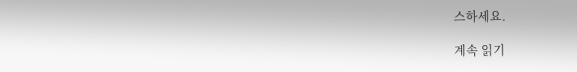스하세요.

계속 읽기